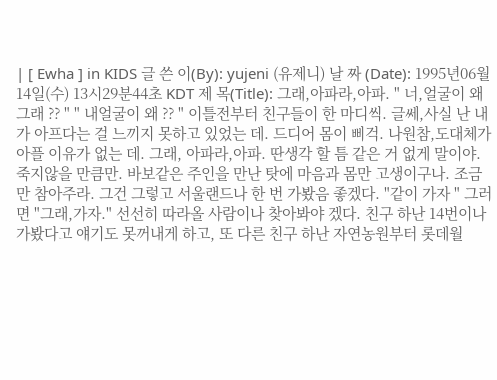| [ Ewha ] in KIDS 글 쓴 이(By): yujeni (유제니) 날 짜 (Date): 1995년06월14일(수) 13시29분44초 KDT 제 목(Title): 그래,아파라,아파. " 너,얼굴이 왜 그래 ?? " " 내얼굴이 왜 ?? " 이틀전부터 친구들이 한 마디씩. 글쎄,사실 난 내가 아프다는 걸 느끼지 못하고 있었는 데. 드디어 몸이 삐걱. 나원참,도대체가 아플 이유가 없는 데. 그래, 아파라,아파. 딴생각 할 틈 같은 거 없게 말이야. 죽지않을 만큼만. 바보같은 주인을 만난 탓에 마음과 몸만 고생이구나. 조금만 참아주라. 그건 그렇고 서울랜드나 한 번 가봤음 좋겠다. "같이 가자 " 그러면 "그래,가자." 선선히 따라올 사람이나 찾아봐야 겠다. 친구 하난 14번이나 가봤다고 얘기도 못꺼내게 하고, 또 다른 친구 하난 자연농원부터 롯데월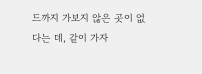드까지 가보지 않은 곳이 없다는 데, 같이 가자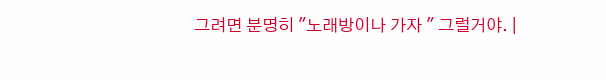그려면 분명히 "노래방이나 가자 " 그럴거야. |